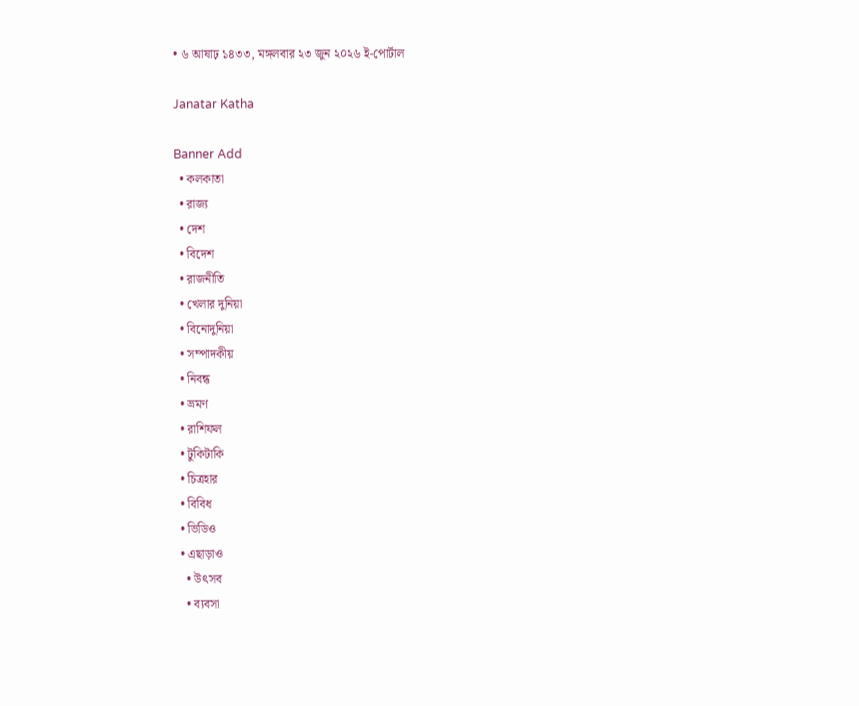• ৬ আষাঢ় ১৪৩৩, মঙ্গলবার ২৩ জুন ২০২৬ ই-পোর্টাল

Janatar Katha

Banner Add
  • কলকাতা
  • রাজ্য
  • দেশ
  • বিদেশ
  • রাজনীতি
  • খেলার দুনিয়া
  • বিনোদুনিয়া
  • সম্পাদকীয়
  • নিবন্ধ
  • ভ্রমণ
  • রাশিফল
  • টুকিটাকি
  • চিত্রহার
  • বিবিধ
  • ভিডিও
  • এছাড়াও
    • উৎসব
    • ব্যবসা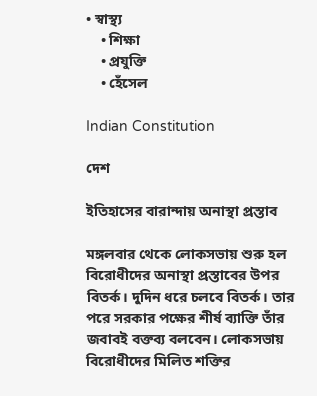• স্বাস্থ্য
    • শিক্ষা
    • প্রযুক্তি
    • হেঁসেল

Indian Constitution

দেশ

ইতিহাসের বারান্দায় অনাস্থা প্রস্তাব

মঙ্গলবার থেকে লোকসভায় শুরু হল বিরোধীদের অনাস্থা প্রস্তাবের উপর বিতর্ক। দুদিন ধরে চলবে বিতর্ক। তার পরে সরকার পক্ষের শীর্ষ ব্যাক্তি তাঁর জবাবই বক্তব্য বলবেন। লোকসভায় বিরোধীদের মিলিত শক্তির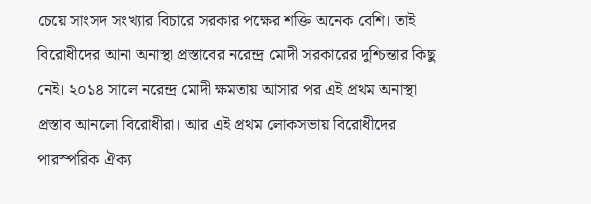চেয়ে সাংসদ সংখ্যার বিচারে সরকার পক্ষের শক্তি অনেক বেশি। তাই বিরোধীদের আনা অনাস্থা প্রস্তাবের নরেন্দ্র মোদী সরকারের দুশ্চিন্তার কিছু নেই। ২০১৪ সালে নরেন্দ্র মোদী ক্ষমতায় আসার পর এই প্রথম অনাস্থা প্রস্তাব আনলো বিরোধীরা। আর এই প্রথম লোকসভায় বিরোধীদের পারস্পরিক ঐক্য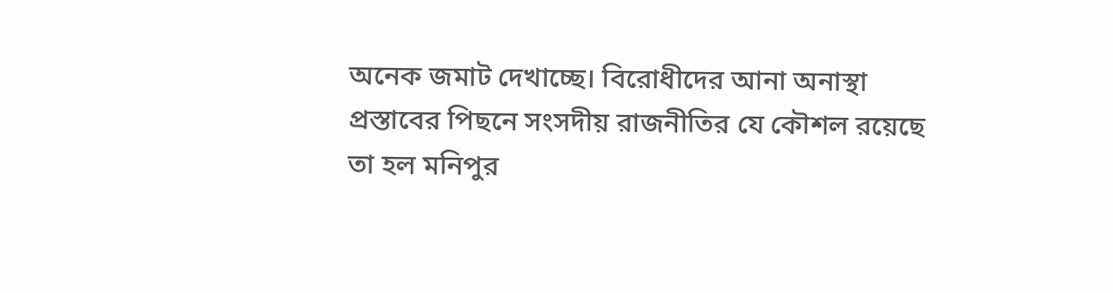অনেক জমাট দেখাচ্ছে। বিরোধীদের আনা অনাস্থা প্রস্তাবের পিছনে সংসদীয় রাজনীতির যে কৌশল রয়েছে তা হল মনিপুর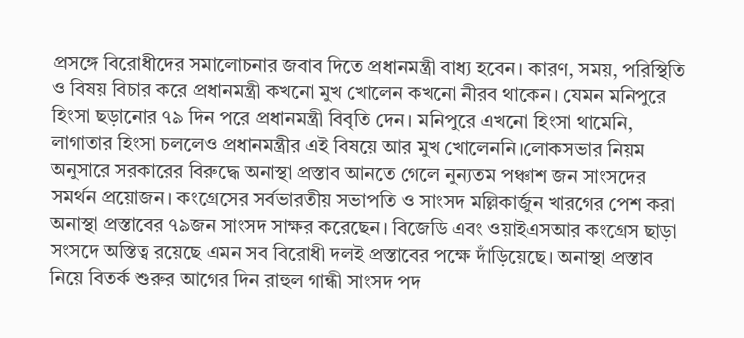প্রসঙ্গে বিরোধীদের সমালোচনার জবাব দিতে প্রধানমন্ত্রী বাধ্য হবেন। কারণ, সময়, পরিস্থিতি ও বিষয় বিচার করে প্রধানমন্ত্রী কখনো মুখ খোলেন কখনো নীরব থাকেন। যেমন মনিপুরে হিংসা ছড়ানোর ৭৯ দিন পরে প্রধানমন্ত্রী বিবৃতি দেন। মনিপুরে এখনো হিংসা থামেনি, লাগাতার হিংসা চললেও প্রধানমন্ত্রীর এই বিষয়ে আর মুখ খোলেননি।লোকসভার নিয়ম অনুসারে সরকারের বিরুদ্ধে অনাস্থা প্রস্তাব আনতে গেলে নুন্যতম পঞ্চাশ জন সাংসদের সমর্থন প্রয়োজন। কংগ্রেসের সর্বভারতীয় সভাপতি ও সাংসদ মল্লিকার্জুন খারগের পেশ করা অনাস্থা প্রস্তাবের ৭৯জন সাংসদ সাক্ষর করেছেন। বিজেডি এবং ওয়াইএসআর কংগ্রেস ছাড়া সংসদে অস্তিত্ব রয়েছে এমন সব বিরোধী দলই প্রস্তাবের পক্ষে দাঁড়িয়েছে। অনাস্থা প্রস্তাব নিয়ে বিতর্ক শুরুর আগের দিন রাহুল গান্ধী সাংসদ পদ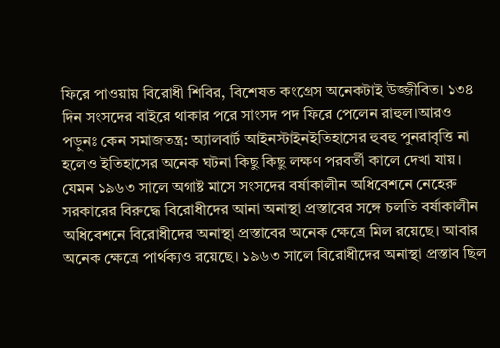ফিরে পাওয়ায় বিরোধী শিবির, বিশেষত কংগ্রেস অনেকটাই উজ্জীবিত। ১৩৪ দিন সংসদের বাইরে থাকার পরে সাংসদ পদ ফিরে পেলেন রাহুল।আরও পড়ুনঃ কেন সমাজতন্ত্র: অ্যালবার্ট আইনস্টাইনইতিহাসের হুবহু পুনরাবৃত্তি না হলেও ইতিহাসের অনেক ঘটনা কিছু কিছু লক্ষণ পরবর্তী কালে দেখা যায়। যেমন ১৯৬৩ সালে অগাষ্ট মাসে সংসদের বর্ষাকালীন অধিবেশনে নেহেরু সরকারের বিরুদ্ধে বিরোধীদের আনা অনাস্থা প্রস্তাবের সঙ্গে চলতি বর্ষাকালীন অধিবেশনে বিরোধীদের অনাস্থা প্রস্তাবের অনেক ক্ষেত্রে মিল রয়েছে। আবার অনেক ক্ষেত্রে পার্থক্যও রয়েছে। ১৯৬৩ সালে বিরোধীদের অনাস্থা প্রস্তাব ছিল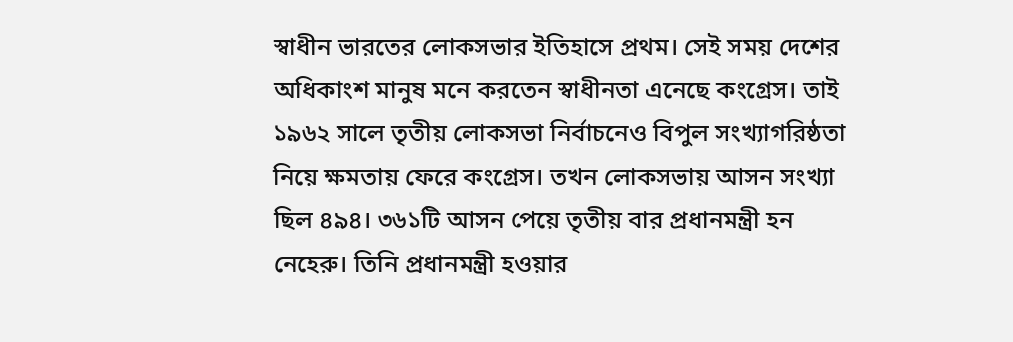স্বাধীন ভারতের লোকসভার ইতিহাসে প্রথম। সেই সময় দেশের অধিকাংশ মানুষ মনে করতেন স্বাধীনতা এনেছে কংগ্রেস। তাই ১৯৬২ সালে তৃতীয় লোকসভা নির্বাচনেও বিপুল সংখ্যাগরিষ্ঠতা নিয়ে ক্ষমতায় ফেরে কংগ্রেস। তখন লোকসভায় আসন সংখ্যা ছিল ৪৯৪। ৩৬১টি আসন পেয়ে তৃতীয় বার প্রধানমন্ত্রী হন নেহেরু। তিনি প্রধানমন্ত্রী হওয়ার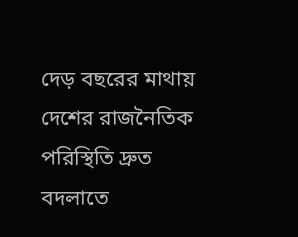দেড় বছরের মাথায় দেশের রাজনৈতিক পরিস্থিতি দ্রুত বদলাতে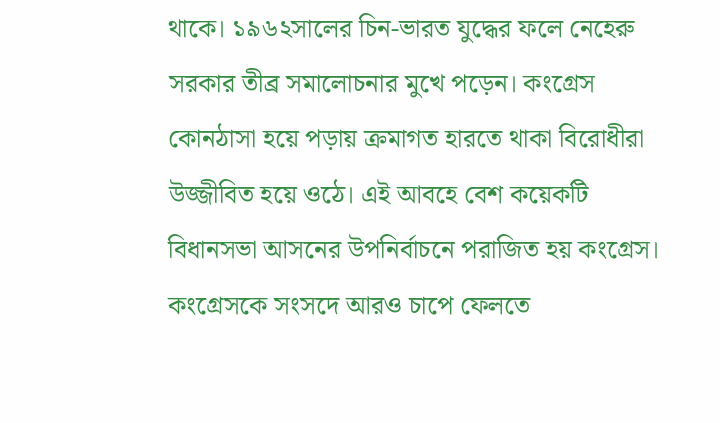থাকে। ১৯৬২সালের চিন-ভারত যুদ্ধের ফলে নেহেরু সরকার তীব্র সমালোচনার মুখে পড়েন। কংগ্রেস কোনঠাসা হয়ে পড়ায় ক্রমাগত হারতে থাকা বিরোধীরা উজ্জীবিত হয়ে ওঠে। এই আবহে বেশ কয়েকটি বিধানসভা আসনের উপনির্বাচনে পরাজিত হয় কংগ্রেস। কংগ্রেসকে সংসদে আরও চাপে ফেলতে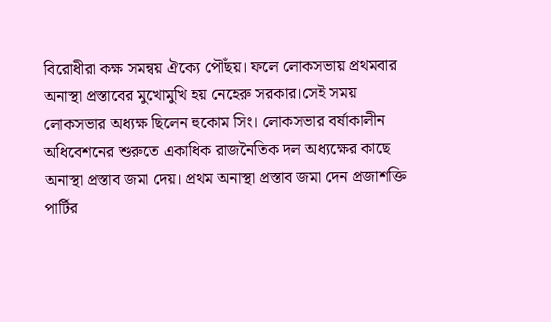বিরোধীরা কক্ষ সমন্বয় ঐক্যে পৌঁছয়। ফলে লোকসভায় প্রথমবার অনাস্থা প্রস্তাবের মুখোমুখি হয় নেহেরু সরকার।সেই সময় লোকসভার অধ্যক্ষ ছিলেন হুকোম সিং। লোকসভার বর্ষাকালীন অধিবেশনের শুরুতে একাধিক রাজনৈতিক দল অধ্যক্ষের কাছে অনাস্থা প্রস্তাব জমা দেয়। প্রথম অনাস্থা প্রস্তাব জমা দেন প্রজাশক্তি পার্টির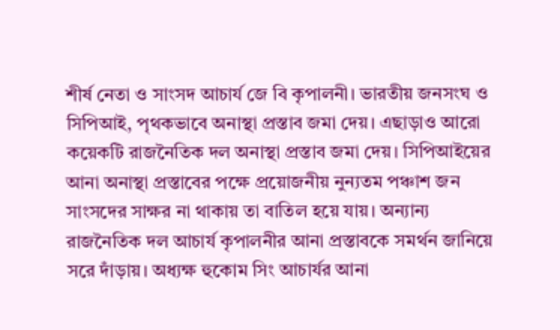শীর্ষ নেতা ও সাংসদ আচার্য জে বি কৃপালনী। ভারতীয় জনসংঘ ও সিপিআই, পৃথকভাবে অনাস্থা প্রস্তাব জমা দেয়। এছাড়াও আরো কয়েকটি রাজনৈতিক দল অনাস্থা প্রস্তাব জমা দেয়। সিপিআইয়ের আনা অনাস্থা প্রস্তাবের পক্ষে প্রয়োজনীয় নুন্যতম পঞ্চাশ জন সাংসদের সাক্ষর না থাকায় তা বাতিল হয়ে যায়। অন্যান্য রাজনৈতিক দল আচার্য কৃপালনীর আনা প্রস্তাবকে সমর্থন জানিয়ে সরে দাঁড়ায়। অধ্যক্ষ হুকোম সিং আচার্যর আনা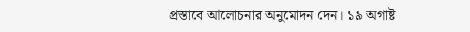প্রস্তাবে আলোচনার অনুমোদন দেন। ১৯ অগাষ্ট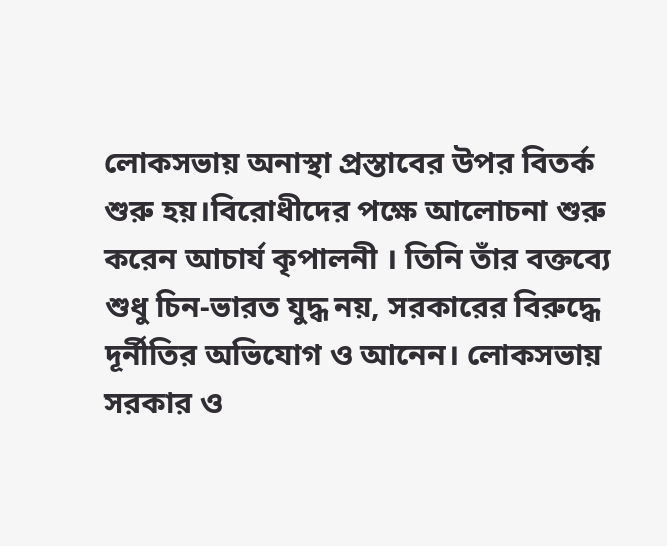লোকসভায় অনাস্থা প্রস্তাবের উপর বিতর্ক শুরু হয়।বিরোধীদের পক্ষে আলোচনা শুরু করেন আচার্য কৃপালনী । তিনি তাঁর বক্তব্যে শুধু চিন-ভারত যুদ্ধ নয়, সরকারের বিরুদ্ধে দূর্নীতির অভিযোগ ও আনেন। লোকসভায় সরকার ও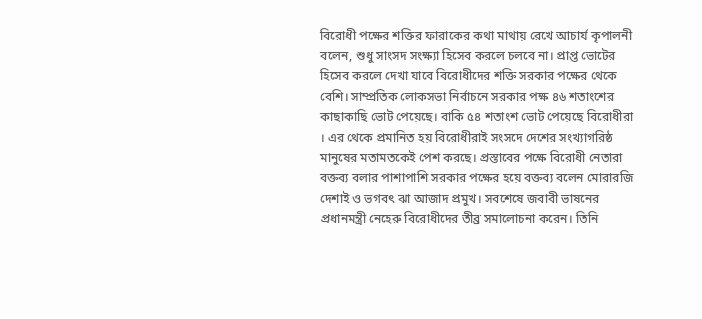বিরোধী পক্ষের শক্তির ফারাকের কথা মাথায় রেখে আচার্য কৃপালনী বলেন, শুধু সাংসদ সংক্ষ্যা হিসেব করলে চলবে না। প্রাপ্ত ভোটের হিসেব করলে দেখা যাবে বিরোধীদের শক্তি সরকার পক্ষের থেকে বেশি। সাম্প্রতিক লোকসভা নির্বাচনে সরকার পক্ষ ৪৬ শতাংশের কাছাকাছি ভোট পেয়েছে। বাকি ৫৪ শতাংশ ভোট পেয়েছে বিরোধীরা । এর থেকে প্রমানিত হয় বিরোধীরাই সংসদে দেশের সংখ্যাগরিষ্ঠ মানুষের মতামতকেই পেশ করছে। প্রস্তাবের পক্ষে বিরোধী নেতারা বক্তব্য বলার পাশাপাশি সরকার পক্ষের হয়ে বক্তব্য বলেন মোরারজি দেশাই ও ভগবৎ ঝা আজাদ প্রমুখ। সবশেষে জবাবী ভাষনের প্রধানমন্ত্রী নেহেরু বিরোধীদের তীব্র সমালোচনা করেন। তিনি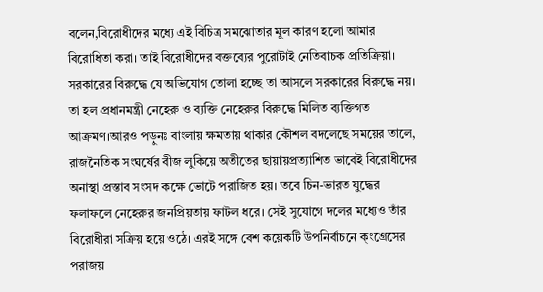বলেন,বিরোধীদের মধ্যে এই বিচিত্র সমঝোতার মূল কারণ হলো আমার বিরোধিতা করা। তাই বিরোধীদের বক্তব্যের পুরোটাই নেতিবাচক প্রতিক্রিয়া। সরকারের বিরুদ্ধে যে অভিযোগ তোলা হচ্ছে তা আসলে সরকারের বিরুদ্ধে নয়। তা হল প্রধানমন্ত্রী নেহেরু ও ব্যক্তি নেহেরুর বিরুদ্ধে মিলিত ব্যক্তিগত আক্রমণ।আরও পড়ুনঃ বাংলায় ক্ষমতায় থাকার কৌশল বদলেছে সময়ের তালে, রাজনৈতিক সংঘর্ষের বীজ লুকিয়ে অতীতের ছায়ায়প্রত্যাশিত ভাবেই বিরোধীদের অনাস্থা প্রস্তাব সংসদ কক্ষে ভোটে পরাজিত হয়। তবে চিন-ভারত যুদ্ধের ফলাফলে নেহেরুর জনপ্রিয়তায় ফাটল ধরে। সেই সুযোগে দলের মধ্যেও তাঁর বিরোধীরা সক্রিয় হয়ে ওঠে। এরই সঙ্গে বেশ কয়েকটি উপনির্বাচনে ক্ংগ্ৰেসের পরাজয়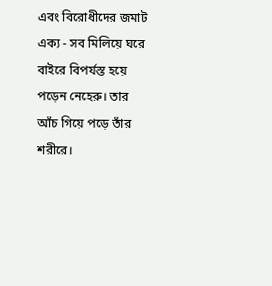এবং বিরোধীদের জমাট এক্য - সব মিলিয়ে ঘরে বাইরে বিপর্যস্ত হয়ে পড়েন নেহেরু। তার আঁচ গিয়ে পড়ে তাঁর শরীরে।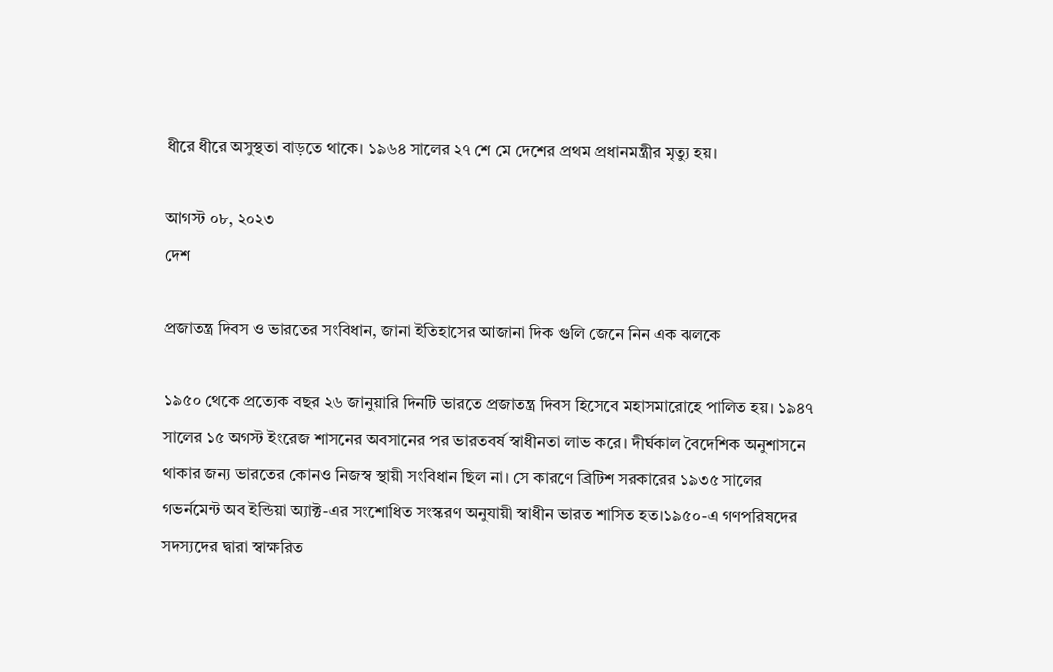ধীরে ধীরে অসুস্থতা বাড়তে থাকে। ১৯৬৪ সালের ২৭ শে মে দেশের প্রথম প্রধানমন্ত্রীর মৃত্যু হয়।

আগস্ট ০৮, ২০২৩
দেশ

প্রজাতন্ত্র দিবস ও ভারতের সংবিধান, জানা ইতিহাসের আজানা দিক গুলি জেনে নিন এক ঝলকে

১৯৫০ থেকে প্রত্যেক বছর ২৬ জানুয়ারি দিনটি ভারতে প্রজাতন্ত্র দিবস হিসেবে মহাসমারোহে পালিত হয়। ১৯৪৭ সালের ১৫ অগস্ট ইংরেজ শাসনের অবসানের পর ভারতবর্ষ স্বাধীনতা লাভ করে। দীর্ঘকাল বৈদেশিক অনুশাসনে থাকার জন্য ভারতের কোনও নিজস্ব স্থায়ী সংবিধান ছিল না। সে কারণে ব্রিটিশ সরকারের ১৯৩৫ সালের গভর্নমেন্ট অব ইন্ডিয়া অ্যাক্ট-এর সংশোধিত সংস্করণ অনুযায়ী স্বাধীন ভারত শাসিত হত।১৯৫০-এ গণপরিষদের সদস্যদের দ্বারা স্বাক্ষরিত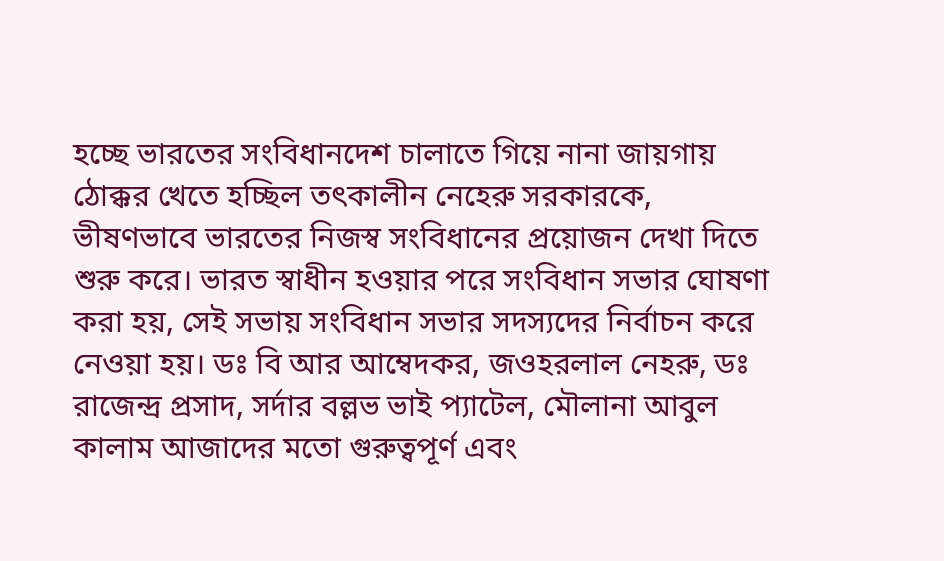হচ্ছে ভারতের সংবিধানদেশ চালাতে গিয়ে নানা জায়গায় ঠোক্কর খেতে হচ্ছিল তৎকালীন নেহেরু সরকারকে, ভীষণভাবে ভারতের নিজস্ব সংবিধানের প্রয়োজন দেখা দিতে শুরু করে। ভারত স্বাধীন হওয়ার পরে সংবিধান সভার ঘোষণা করা হয়, সেই সভায় সংবিধান সভার সদস্যদের নির্বাচন করে নেওয়া হয়। ডঃ বি আর আম্বেদকর, জওহরলাল নেহরু, ডঃ রাজেন্দ্র প্রসাদ, সর্দার বল্লভ ভাই প্যাটেল, মৌলানা আবুল কালাম আজাদের মতো গুরুত্বপূর্ণ এবং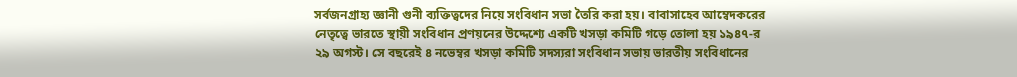সর্বজনগ্রাহ্য জ্ঞানী গুনী ব্যক্তিত্বদের নিয়ে সংবিধান সভা তৈরি করা হয়। বাবাসাহেব আম্বেদকরের নেতৃত্বে ভারতে স্থায়ী সংবিধান প্রণয়নের উদ্দেশ্যে একটি খসড়া কমিটি গড়ে তোলা হয় ১৯৪৭-র ২৯ অগস্ট। সে বছরেই ৪ নভেম্বর খসড়া কমিটি সদস্যরা সংবিধান সভায় ভারতীয় সংবিধানের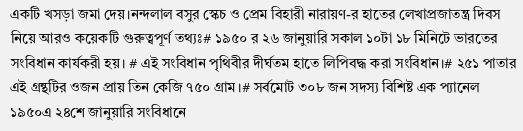একটি খসড়া জমা দেয়।নন্দলাল বসুর স্কেচ ও প্রেম বিহারী নারায়ণ-র হাতের লেখাপ্রজাতন্ত্র দিবস নিয়ে আরও কয়েকটি গুরুত্বপূর্ণ তথ্যঃ# ১৯৫০ র ২৬ জানুয়ারি সকাল ১০টা ১৮ মিনিটে ভারতের সংবিধান কার্যকরী হয়। # এই সংবিধান পৃথিবীর দীর্ঘতম হাতে লিপিবদ্ধ করা সংবিধান।# ২৫১ পাতার এই গ্রন্থটির ওজন প্রায় তিন কেজি ৭৫০ গ্রাম।# সর্বমোট ৩০৮ জন সদস্য বিশিষ্ট এক প্যানেল ১৯৫০এ ২৪শে জানুয়ারি সংবিধানে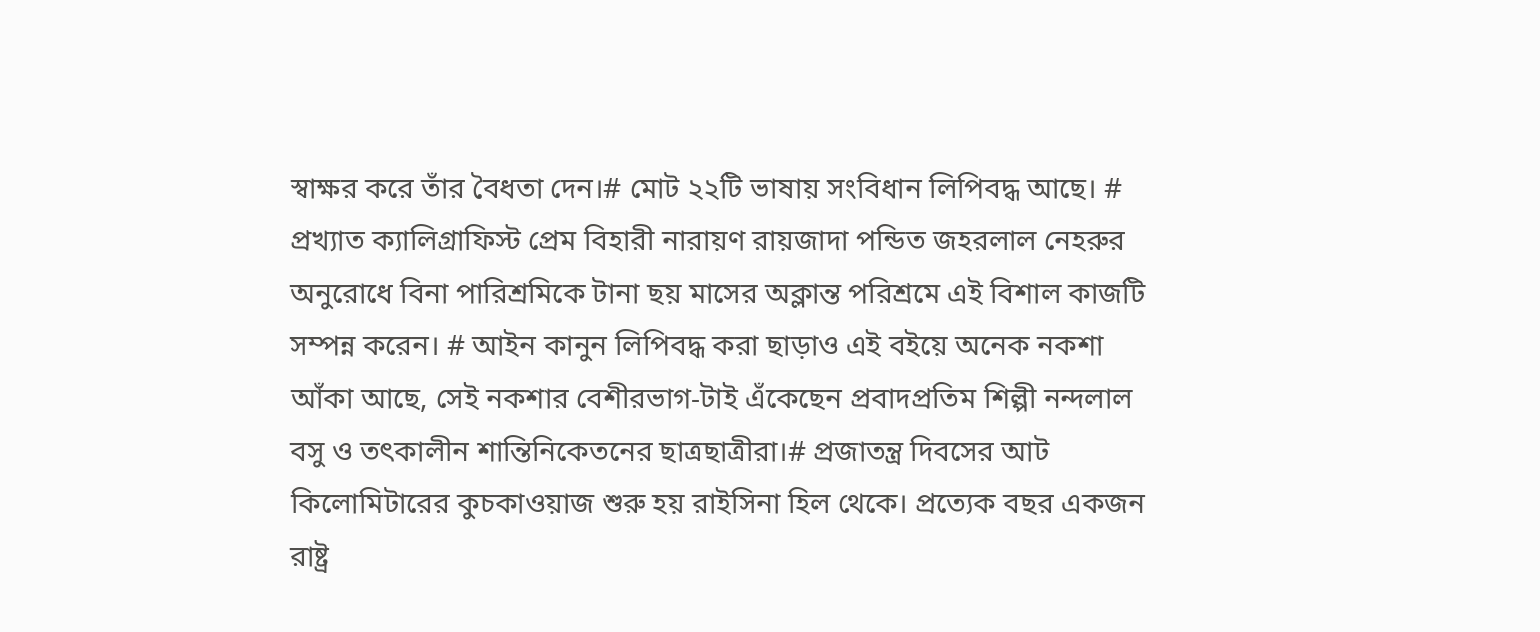স্বাক্ষর করে তাঁর বৈধতা দেন।# মোট ২২টি ভাষায় সংবিধান লিপিবদ্ধ আছে। # প্রখ্যাত ক্যালিগ্রাফিস্ট প্রেম বিহারী নারায়ণ রায়জাদা পন্ডিত জহরলাল নেহরুর অনুরোধে বিনা পারিশ্রমিকে টানা ছয় মাসের অক্লান্ত পরিশ্রমে এই বিশাল কাজটি সম্পন্ন করেন। # আইন কানুন লিপিবদ্ধ করা ছাড়াও এই বইয়ে অনেক নকশা আঁকা আছে, সেই নকশার বেশীরভাগ-টাই এঁকেছেন প্রবাদপ্রতিম শিল্পী নন্দলাল বসু ও তৎকালীন শান্তিনিকেতনের ছাত্রছাত্রীরা।# প্রজাতন্ত্র দিবসের আট কিলোমিটারের কুচকাওয়াজ শুরু হয় রাইসিনা হিল থেকে। প্রত্যেক বছর একজন রাষ্ট্র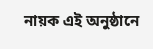নায়ক এই অনুষ্ঠানে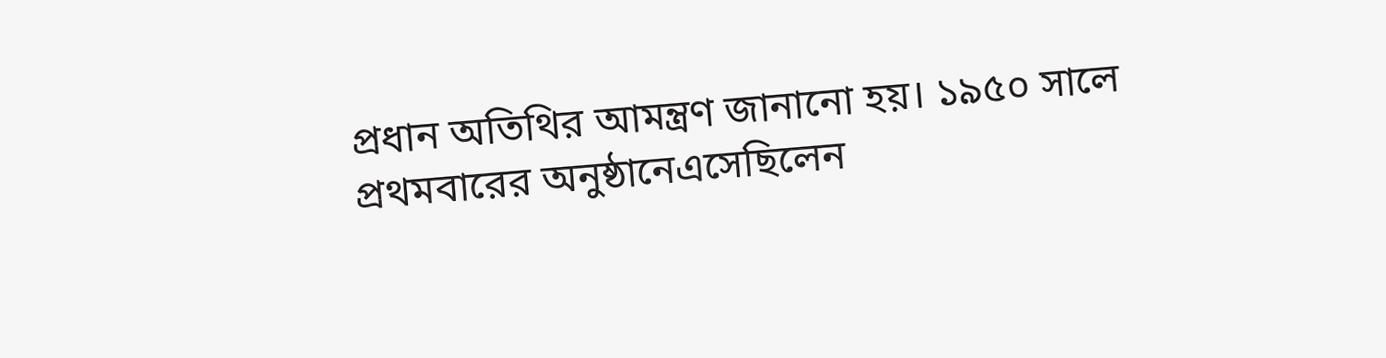প্রধান অতিথির আমন্ত্রণ জানানো হয়। ১৯৫০ সালে প্রথমবারের অনুষ্ঠানেএসেছিলেন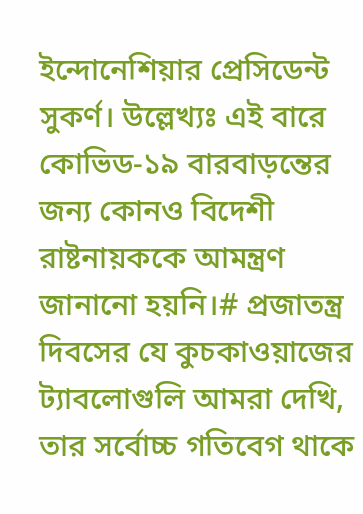ইন্দোনেশিয়ার প্রেসিডেন্ট সুকর্ণ। উল্লেখ্যঃ এই বারে কোভিড-১৯ বারবাড়ন্তের জন্য কোনও বিদেশী রাষ্টনায়ককে আমন্ত্রণ জানানো হয়নি।# প্রজাতন্ত্র দিবসের যে কুচকাওয়াজের ট্যাবলোগুলি আমরা দেখি, তার সর্বোচ্চ গতিবেগ থাকে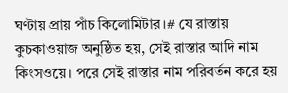ঘণ্টায় প্রায় পাঁচ কিলোমিটার।# যে রাস্তায় কুচকাওয়াজ অনুষ্ঠিত হয়, সেই রাস্তার আদি নাম কিংসওয়ে। পরে সেই রাস্তার নাম পরিবর্তন করে হয়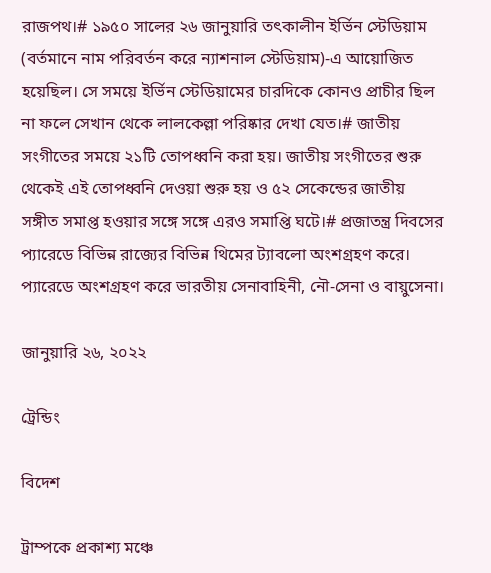রাজপথ।# ১৯৫০ সালের ২৬ জানুয়ারি তৎকালীন ইর্ভিন স্টেডিয়াম (বর্তমানে নাম পরিবর্তন করে ন্যাশনাল স্টেডিয়াম)-এ আয়োজিত হয়েছিল। সে সময়ে ইর্ভিন স্টেডিয়ামের চারদিকে কোনও প্রাচীর ছিল না ফলে সেখান থেকে লালকেল্লা পরিষ্কার দেখা যেত।# জাতীয় সংগীতের সময়ে ২১টি তোপধ্বনি করা হয়। জাতীয় সংগীতের শুরু থেকেই এই তোপধ্বনি দেওয়া শুরু হয় ও ৫২ সেকেন্ডের জাতীয় সঙ্গীত সমাপ্ত হওয়ার সঙ্গে সঙ্গে এরও সমাপ্তি ঘটে।# প্রজাতন্ত্র দিবসের প্যারেডে বিভিন্ন রাজ্যের বিভিন্ন থিমের ট্যাবলো অংশগ্রহণ করে। প্যারেডে অংশগ্রহণ করে ভারতীয় সেনাবাহিনী, নৌ-সেনা ও বায়ুসেনা।

জানুয়ারি ২৬, ২০২২

ট্রেন্ডিং

বিদেশ

ট্রাম্পকে প্রকাশ্য মঞ্চে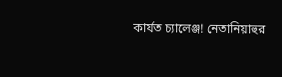কার্যত চ্যালেঞ্জ! নেতানিয়াহুর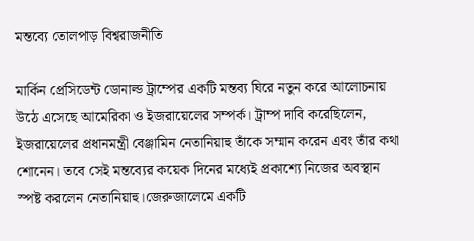মন্তব্যে তোলপাড় বিশ্বরাজনীতি

মার্কিন প্রেসিডেন্ট ডোনাল্ড ট্রাম্পের একটি মন্তব্য ঘিরে নতুন করে আলোচনায় উঠে এসেছে আমেরিকা ও ইজরায়েলের সম্পর্ক। ট্রাম্প দাবি করেছিলেন, ইজরায়েলের প্রধানমন্ত্রী বেঞ্জামিন নেতানিয়াহু তাঁকে সম্মান করেন এবং তাঁর কথা শোনেন। তবে সেই মন্তব্যের কয়েক দিনের মধ্যেই প্রকাশ্যে নিজের অবস্থান স্পষ্ট করলেন নেতানিয়াহু।জেরুজালেমে একটি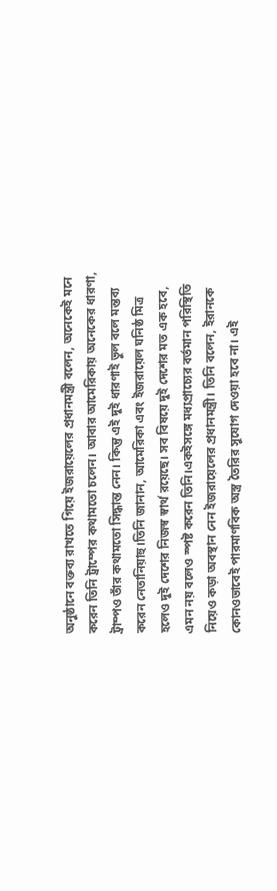অনুষ্ঠানে বক্তব্য রাখতে গিয়ে ইজরায়েলের প্রধানমন্ত্রী বলেন, অনেকেই মনে করেন তিনি ট্রাম্পের কথামতো চলেন। আবার আমেরিকায় অনেকের ধারণা, ট্রাম্পও তাঁর কথামতো সিদ্ধান্ত নেন। কিন্তু এই দুই ধারণাই ভুল বলে মন্তব্য করেন নেতানিয়াহু।তিনি জানান, আমেরিকা এবং ইজরায়েল ঘনিষ্ঠ মিত্র হলেও দুই দেশের নিজস্ব স্বার্থ রয়েছে। সব বিষয়ে দুই দেশের মত এক হবে, এমন নয় বলেও স্পষ্ট করেন তিনি।একইসঙ্গে মধ্যপ্রাচ্যের বর্তমান পরিস্থিতি নিয়েও কড়া অবস্থান নেন ইজরায়েলের প্রধানমন্ত্রী। তিনি বলেন, ইরানকে কোনওভাবেই পারমাণবিক অস্ত্র তৈরির সুযোগ দেওয়া হবে না। এই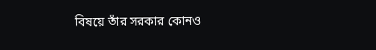বিষয়ে তাঁর সরকার কোনও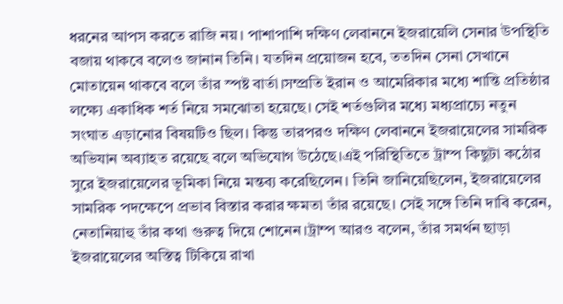ধরনের আপস করতে রাজি নয়। পাশাপাশি দক্ষিণ লেবাননে ইজরায়েলি সেনার উপস্থিতি বজায় থাকবে বলেও জানান তিনি। যতদিন প্রয়োজন হবে, ততদিন সেনা সেখানে মোতায়েন থাকবে বলে তাঁর স্পষ্ট বার্তা।সম্প্রতি ইরান ও আমেরিকার মধ্যে শান্তি প্রতিষ্ঠার লক্ষ্যে একাধিক শর্ত নিয়ে সমঝোতা হয়েছে। সেই শর্তগুলির মধ্যে মধ্যপ্রাচ্যে নতুন সংঘাত এড়ানোর বিষয়টিও ছিল। কিন্তু তারপরও দক্ষিণ লেবাননে ইজরায়েলের সামরিক অভিযান অব্যাহত রয়েছে বলে অভিযোগ উঠেছে।এই পরিস্থিতিতে ট্রাম্প কিছুটা কঠোর সুরে ইজরায়েলের ভূমিকা নিয়ে মন্তব্য করেছিলেন। তিনি জানিয়েছিলেন, ইজরায়েলের সামরিক পদক্ষেপে প্রভাব বিস্তার করার ক্ষমতা তাঁর রয়েছে। সেই সঙ্গে তিনি দাবি করেন, নেতানিয়াহু তাঁর কথা গুরুত্ব দিয়ে শোনেন।ট্রাম্প আরও বলেন, তাঁর সমর্থন ছাড়া ইজরায়েলের অস্তিত্ব টিকিয়ে রাখা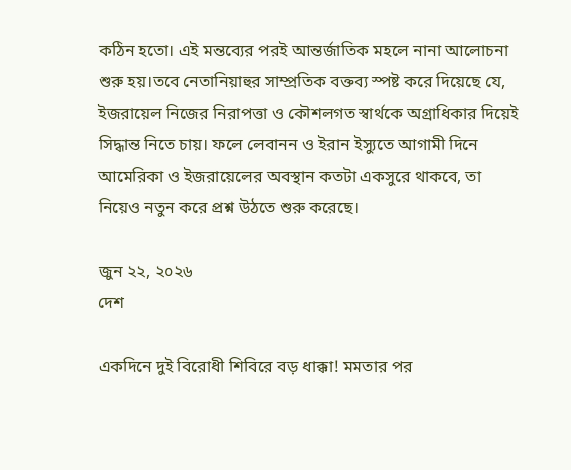কঠিন হতো। এই মন্তব্যের পরই আন্তর্জাতিক মহলে নানা আলোচনা শুরু হয়।তবে নেতানিয়াহুর সাম্প্রতিক বক্তব্য স্পষ্ট করে দিয়েছে যে, ইজরায়েল নিজের নিরাপত্তা ও কৌশলগত স্বার্থকে অগ্রাধিকার দিয়েই সিদ্ধান্ত নিতে চায়। ফলে লেবানন ও ইরান ইস্যুতে আগামী দিনে আমেরিকা ও ইজরায়েলের অবস্থান কতটা একসুরে থাকবে, তা নিয়েও নতুন করে প্রশ্ন উঠতে শুরু করেছে।

জুন ২২, ২০২৬
দেশ

একদিনে দুই বিরোধী শিবিরে বড় ধাক্কা! মমতার পর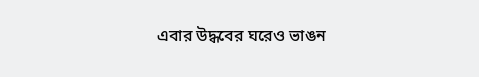এবার উদ্ধবের ঘরেও ভাঙন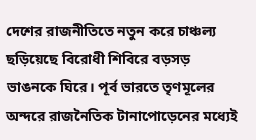দেশের রাজনীতিতে নতুন করে চাঞ্চল্য ছড়িয়েছে বিরোধী শিবিরে বড়সড় ভাঙনকে ঘিরে। পূর্ব ভারতে তৃণমূলের অন্দরে রাজনৈতিক টানাপোড়েনের মধ্যেই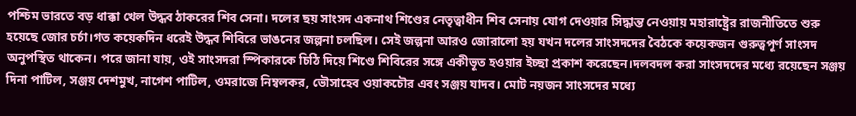পশ্চিম ভারতে বড় ধাক্কা খেল উদ্ধব ঠাকরের শিব সেনা। দলের ছয় সাংসদ একনাথ শিণ্ডের নেতৃত্বাধীন শিব সেনায় যোগ দেওয়ার সিদ্ধান্ত নেওয়ায় মহারাষ্ট্রের রাজনীতিতে শুরু হয়েছে জোর চর্চা।গত কয়েকদিন ধরেই উদ্ধব শিবিরে ভাঙনের জল্পনা চলছিল। সেই জল্পনা আরও জোরালো হয় যখন দলের সাংসদদের বৈঠকে কয়েকজন গুরুত্বপূর্ণ সাংসদ অনুপস্থিত থাকেন। পরে জানা যায়, ওই সাংসদরা স্পিকারকে চিঠি দিয়ে শিণ্ডে শিবিরের সঙ্গে একীভূত হওয়ার ইচ্ছা প্রকাশ করেছেন।দলবদল করা সাংসদদের মধ্যে রয়েছেন সঞ্জয় দিনা পাটিল, সঞ্জয় দেশমুখ, নাগেশ পাটিল, ওমরাজে নিম্বলকর, ভৌসাহেব ওয়াকচৌর এবং সঞ্জয় যাদব। মোট নয়জন সাংসদের মধ্যে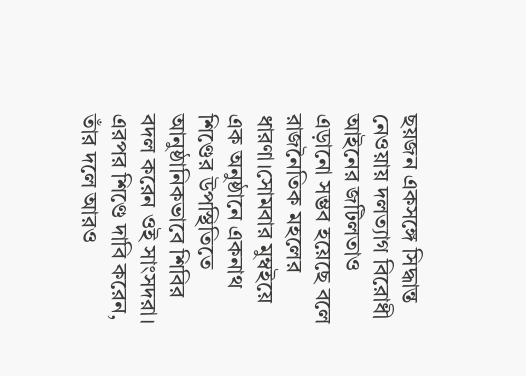ছয়জন একসঙ্গে সিদ্ধান্ত নেওয়ায় দলত্যাগ বিরোধী আইনের জটিলতাও এড়ানো সম্ভব হয়েছে বলে রাজনৈতিক মহলের ধারণা।সোমবার মুম্বইয়ে এক অনুষ্ঠানে একনাথ শিণ্ডের উপস্থিতিতে আনুষ্ঠানিকভাবে শিবির বদল করেন ওই সাংসদরা। এরপর শিণ্ডে দাবি করেন, তাঁর দলে আরও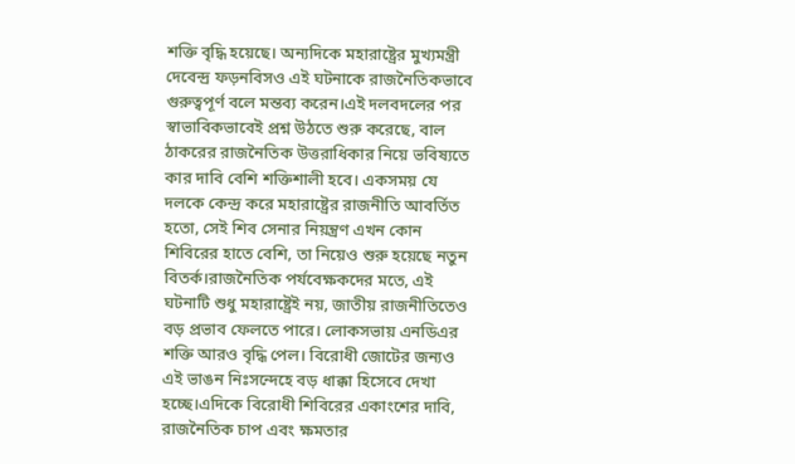শক্তি বৃদ্ধি হয়েছে। অন্যদিকে মহারাষ্ট্রের মুখ্যমন্ত্রী দেবেন্দ্র ফড়নবিসও এই ঘটনাকে রাজনৈতিকভাবে গুরুত্বপূর্ণ বলে মন্তব্য করেন।এই দলবদলের পর স্বাভাবিকভাবেই প্রশ্ন উঠতে শুরু করেছে, বাল ঠাকরের রাজনৈতিক উত্তরাধিকার নিয়ে ভবিষ্যতে কার দাবি বেশি শক্তিশালী হবে। একসময় যে দলকে কেন্দ্র করে মহারাষ্ট্রের রাজনীতি আবর্তিত হতো, সেই শিব সেনার নিয়ন্ত্রণ এখন কোন শিবিরের হাতে বেশি, তা নিয়েও শুরু হয়েছে নতুন বিতর্ক।রাজনৈতিক পর্যবেক্ষকদের মতে, এই ঘটনাটি শুধু মহারাষ্ট্রেই নয়, জাতীয় রাজনীতিতেও বড় প্রভাব ফেলতে পারে। লোকসভায় এনডিএর শক্তি আরও বৃদ্ধি পেল। বিরোধী জোটের জন্যও এই ভাঙন নিঃসন্দেহে বড় ধাক্কা হিসেবে দেখা হচ্ছে।এদিকে বিরোধী শিবিরের একাংশের দাবি, রাজনৈতিক চাপ এবং ক্ষমতার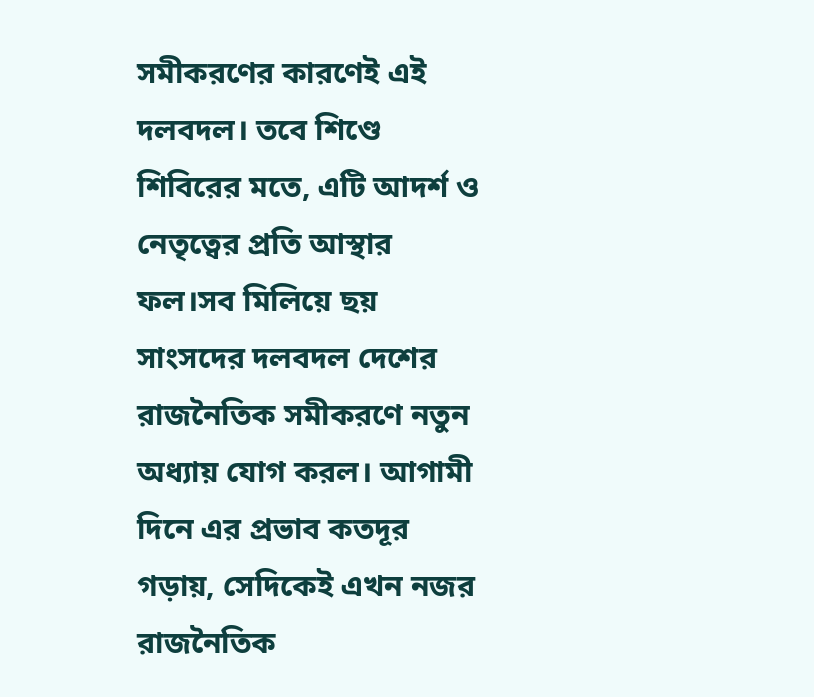সমীকরণের কারণেই এই দলবদল। তবে শিণ্ডে শিবিরের মতে, এটি আদর্শ ও নেতৃত্বের প্রতি আস্থার ফল।সব মিলিয়ে ছয় সাংসদের দলবদল দেশের রাজনৈতিক সমীকরণে নতুন অধ্যায় যোগ করল। আগামী দিনে এর প্রভাব কতদূর গড়ায়, সেদিকেই এখন নজর রাজনৈতিক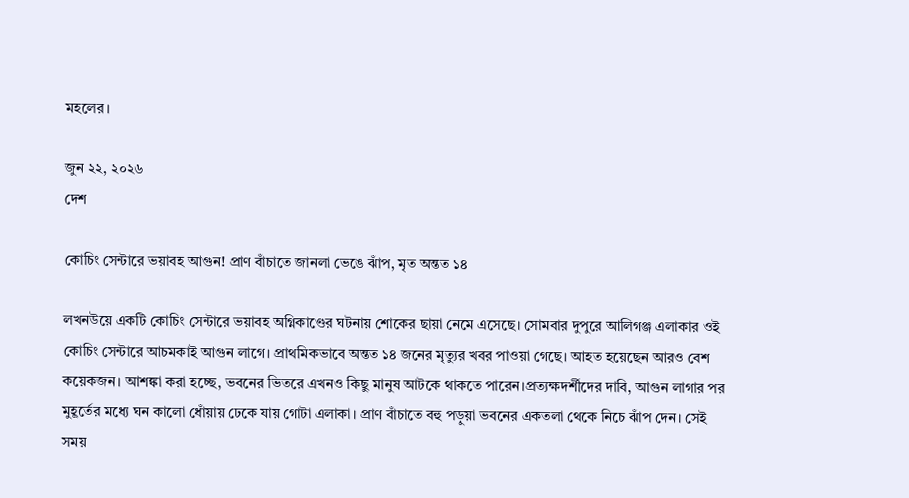মহলের।

জুন ২২, ২০২৬
দেশ

কোচিং সেন্টারে ভয়াবহ আগুন! প্রাণ বাঁচাতে জানলা ভেঙে ঝাঁপ, মৃত অন্তত ১৪

লখনউয়ে একটি কোচিং সেন্টারে ভয়াবহ অগ্নিকাণ্ডের ঘটনায় শোকের ছায়া নেমে এসেছে। সোমবার দুপুরে আলিগঞ্জ এলাকার ওই কোচিং সেন্টারে আচমকাই আগুন লাগে। প্রাথমিকভাবে অন্তত ১৪ জনের মৃত্যুর খবর পাওয়া গেছে। আহত হয়েছেন আরও বেশ কয়েকজন। আশঙ্কা করা হচ্ছে, ভবনের ভিতরে এখনও কিছু মানুষ আটকে থাকতে পারেন।প্রত্যক্ষদর্শীদের দাবি, আগুন লাগার পর মুহূর্তের মধ্যে ঘন কালো ধোঁয়ায় ঢেকে যায় গোটা এলাকা। প্রাণ বাঁচাতে বহু পড়ুয়া ভবনের একতলা থেকে নিচে ঝাঁপ দেন। সেই সময়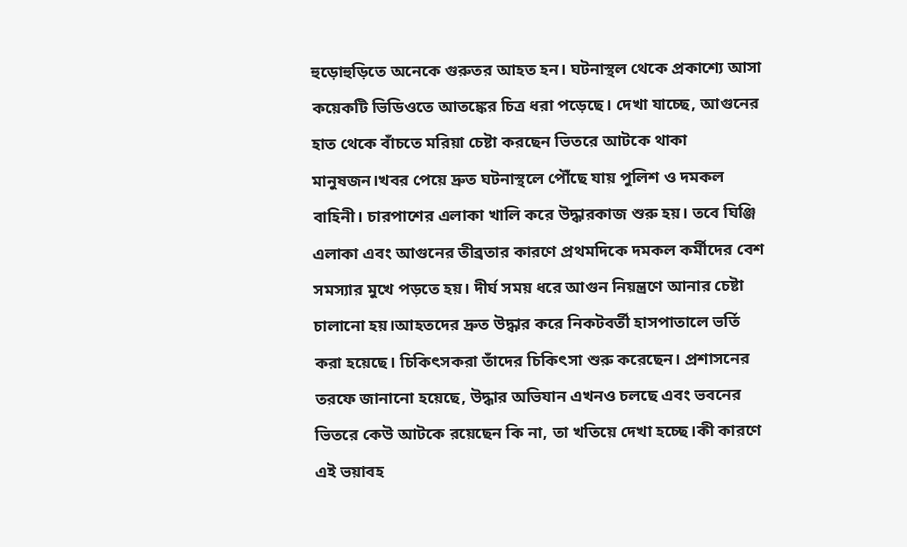হুড়োহুড়িতে অনেকে গুরুতর আহত হন। ঘটনাস্থল থেকে প্রকাশ্যে আসা কয়েকটি ভিডিওতে আতঙ্কের চিত্র ধরা পড়েছে। দেখা যাচ্ছে, আগুনের হাত থেকে বাঁচতে মরিয়া চেষ্টা করছেন ভিতরে আটকে থাকা মানুষজন।খবর পেয়ে দ্রুত ঘটনাস্থলে পৌঁছে যায় পুলিশ ও দমকল বাহিনী। চারপাশের এলাকা খালি করে উদ্ধারকাজ শুরু হয়। তবে ঘিঞ্জি এলাকা এবং আগুনের তীব্রতার কারণে প্রথমদিকে দমকল কর্মীদের বেশ সমস্যার মুখে পড়তে হয়। দীর্ঘ সময় ধরে আগুন নিয়ন্ত্রণে আনার চেষ্টা চালানো হয়।আহতদের দ্রুত উদ্ধার করে নিকটবর্তী হাসপাতালে ভর্তি করা হয়েছে। চিকিৎসকরা তাঁদের চিকিৎসা শুরু করেছেন। প্রশাসনের তরফে জানানো হয়েছে, উদ্ধার অভিযান এখনও চলছে এবং ভবনের ভিতরে কেউ আটকে রয়েছেন কি না, তা খতিয়ে দেখা হচ্ছে।কী কারণে এই ভয়াবহ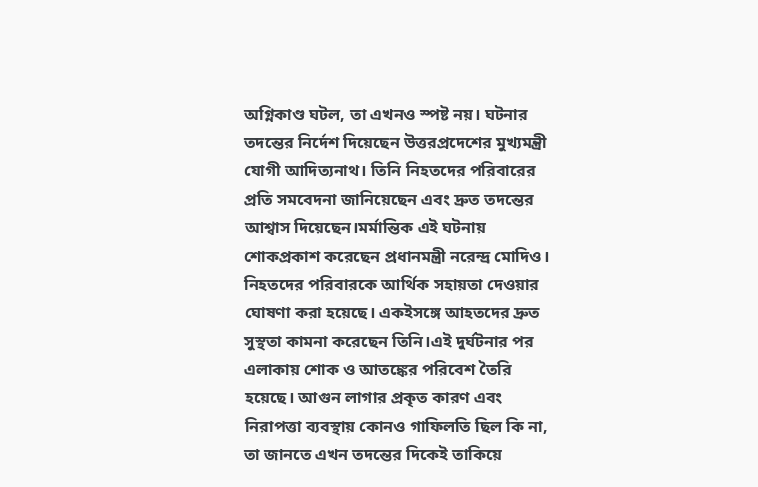অগ্নিকাণ্ড ঘটল, তা এখনও স্পষ্ট নয়। ঘটনার তদন্তের নির্দেশ দিয়েছেন উত্তরপ্রদেশের মুখ্যমন্ত্রী যোগী আদিত্যনাথ। তিনি নিহতদের পরিবারের প্রতি সমবেদনা জানিয়েছেন এবং দ্রুত তদন্তের আশ্বাস দিয়েছেন।মর্মান্তিক এই ঘটনায় শোকপ্রকাশ করেছেন প্রধানমন্ত্রী নরেন্দ্র মোদিও। নিহতদের পরিবারকে আর্থিক সহায়তা দেওয়ার ঘোষণা করা হয়েছে। একইসঙ্গে আহতদের দ্রুত সুস্থতা কামনা করেছেন তিনি।এই দুর্ঘটনার পর এলাকায় শোক ও আতঙ্কের পরিবেশ তৈরি হয়েছে। আগুন লাগার প্রকৃত কারণ এবং নিরাপত্তা ব্যবস্থায় কোনও গাফিলতি ছিল কি না, তা জানতে এখন তদন্তের দিকেই তাকিয়ে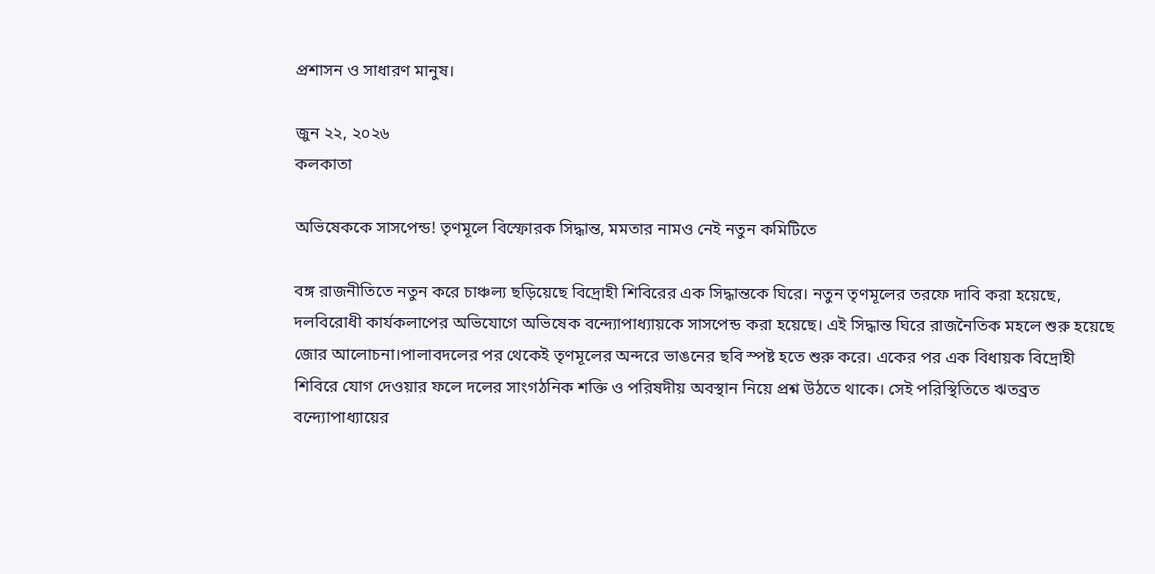প্রশাসন ও সাধারণ মানুষ।

জুন ২২, ২০২৬
কলকাতা

অভিষেককে সাসপেন্ড! তৃণমূলে বিস্ফোরক সিদ্ধান্ত, মমতার নামও নেই নতুন কমিটিতে

বঙ্গ রাজনীতিতে নতুন করে চাঞ্চল্য ছড়িয়েছে বিদ্রোহী শিবিরের এক সিদ্ধান্তকে ঘিরে। নতুন তৃণমূলের তরফে দাবি করা হয়েছে, দলবিরোধী কার্যকলাপের অভিযোগে অভিষেক বন্দ্যোপাধ্যায়কে সাসপেন্ড করা হয়েছে। এই সিদ্ধান্ত ঘিরে রাজনৈতিক মহলে শুরু হয়েছে জোর আলোচনা।পালাবদলের পর থেকেই তৃণমূলের অন্দরে ভাঙনের ছবি স্পষ্ট হতে শুরু করে। একের পর এক বিধায়ক বিদ্রোহী শিবিরে যোগ দেওয়ার ফলে দলের সাংগঠনিক শক্তি ও পরিষদীয় অবস্থান নিয়ে প্রশ্ন উঠতে থাকে। সেই পরিস্থিতিতে ঋতব্রত বন্দ্যোপাধ্যায়ের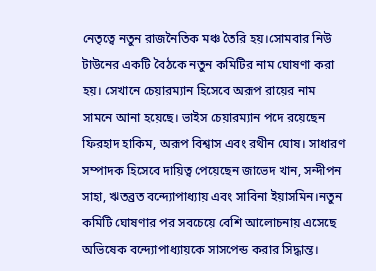নেতৃত্বে নতুন রাজনৈতিক মঞ্চ তৈরি হয়।সোমবার নিউ টাউনের একটি বৈঠকে নতুন কমিটির নাম ঘোষণা করা হয়। সেখানে চেয়ারম্যান হিসেবে অরূপ রায়ের নাম সামনে আনা হয়েছে। ভাইস চেয়ারম্যান পদে রয়েছেন ফিরহাদ হাকিম, অরূপ বিশ্বাস এবং রথীন ঘোষ। সাধারণ সম্পাদক হিসেবে দায়িত্ব পেয়েছেন জাভেদ খান, সন্দীপন সাহা, ঋতব্রত বন্দ্যোপাধ্যায় এবং সাবিনা ইয়াসমিন।নতুন কমিটি ঘোষণার পর সবচেয়ে বেশি আলোচনায় এসেছে অভিষেক বন্দ্যোপাধ্যায়কে সাসপেন্ড করার সিদ্ধান্ত।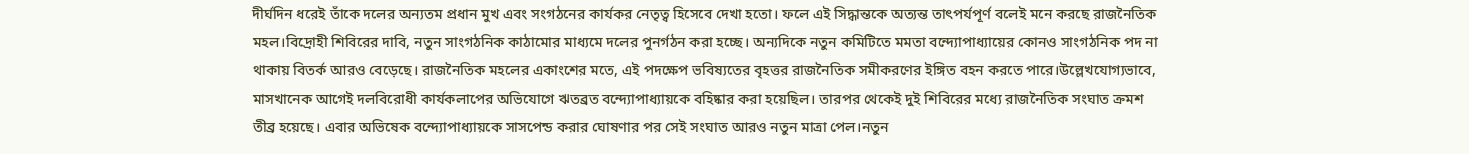দীর্ঘদিন ধরেই তাঁকে দলের অন্যতম প্রধান মুখ এবং সংগঠনের কার্যকর নেতৃত্ব হিসেবে দেখা হতো। ফলে এই সিদ্ধান্তকে অত্যন্ত তাৎপর্যপূর্ণ বলেই মনে করছে রাজনৈতিক মহল।বিদ্রোহী শিবিরের দাবি, নতুন সাংগঠনিক কাঠামোর মাধ্যমে দলের পুনর্গঠন করা হচ্ছে। অন্যদিকে নতুন কমিটিতে মমতা বন্দ্যোপাধ্যায়ের কোনও সাংগঠনিক পদ না থাকায় বিতর্ক আরও বেড়েছে। রাজনৈতিক মহলের একাংশের মতে, এই পদক্ষেপ ভবিষ্যতের বৃহত্তর রাজনৈতিক সমীকরণের ইঙ্গিত বহন করতে পারে।উল্লেখযোগ্যভাবে, মাসখানেক আগেই দলবিরোধী কার্যকলাপের অভিযোগে ঋতব্রত বন্দ্যোপাধ্যায়কে বহিষ্কার করা হয়েছিল। তারপর থেকেই দুই শিবিরের মধ্যে রাজনৈতিক সংঘাত ক্রমশ তীব্র হয়েছে। এবার অভিষেক বন্দ্যোপাধ্যায়কে সাসপেন্ড করার ঘোষণার পর সেই সংঘাত আরও নতুন মাত্রা পেল।নতুন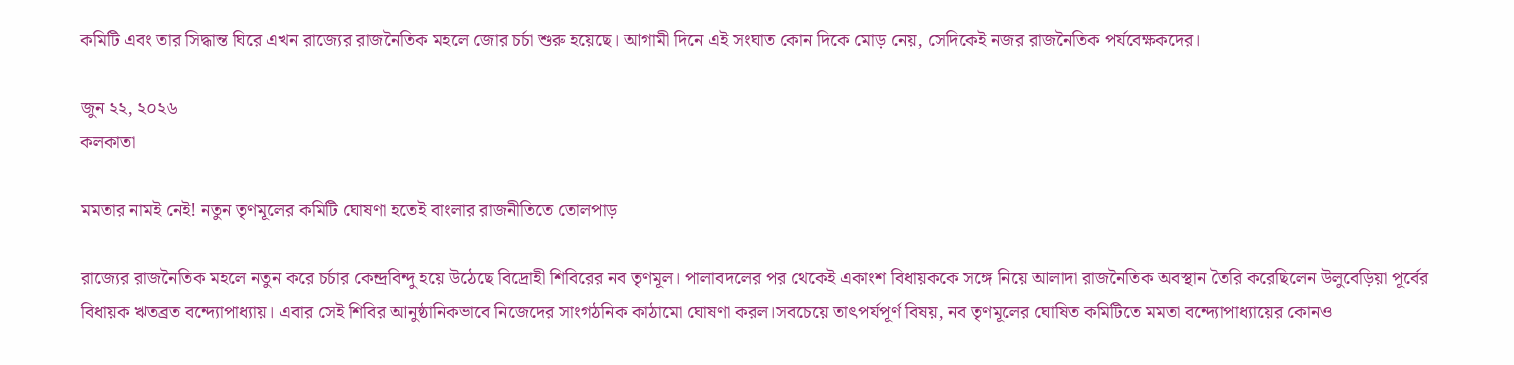কমিটি এবং তার সিদ্ধান্ত ঘিরে এখন রাজ্যের রাজনৈতিক মহলে জোর চর্চা শুরু হয়েছে। আগামী দিনে এই সংঘাত কোন দিকে মোড় নেয়, সেদিকেই নজর রাজনৈতিক পর্যবেক্ষকদের।

জুন ২২, ২০২৬
কলকাতা

মমতার নামই নেই! নতুন তৃণমূলের কমিটি ঘোষণা হতেই বাংলার রাজনীতিতে তোলপাড়

রাজ্যের রাজনৈতিক মহলে নতুন করে চর্চার কেন্দ্রবিন্দু হয়ে উঠেছে বিদ্রোহী শিবিরের নব তৃণমূল। পালাবদলের পর থেকেই একাংশ বিধায়ককে সঙ্গে নিয়ে আলাদা রাজনৈতিক অবস্থান তৈরি করেছিলেন উলুবেড়িয়া পূর্বের বিধায়ক ঋতব্রত বন্দ্যোপাধ্যায়। এবার সেই শিবির আনুষ্ঠানিকভাবে নিজেদের সাংগঠনিক কাঠামো ঘোষণা করল।সবচেয়ে তাৎপর্যপূর্ণ বিষয়, নব তৃণমূলের ঘোষিত কমিটিতে মমতা বন্দ্যোপাধ্যায়ের কোনও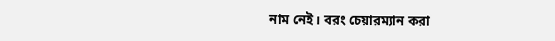নাম নেই। বরং চেয়ারম্যান করা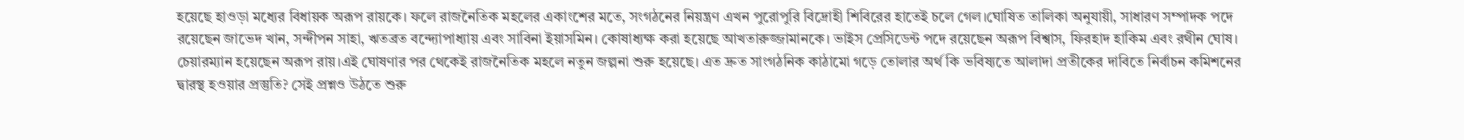হয়েছে হাওড়া মধ্যের বিধায়ক অরূপ রায়কে। ফলে রাজনৈতিক মহলের একাংশের মতে, সংগঠনের নিয়ন্ত্রণ এখন পুরোপুরি বিদ্রোহী শিবিরের হাতেই চলে গেল।ঘোষিত তালিকা অনুযায়ী, সাধারণ সম্পাদক পদে রয়েছেন জাভেদ খান, সন্দীপন সাহা, ঋতব্রত বন্দ্যোপাধ্যায় এবং সাবিনা ইয়াসমিন। কোষাধ্যক্ষ করা হয়েছে আখতারুজ্জামানকে। ভাইস প্রেসিডেন্ট পদে রয়েছেন অরূপ বিশ্বাস, ফিরহাদ হাকিম এবং রথীন ঘোষ। চেয়ারম্যান হয়েছেন অরূপ রায়।এই ঘোষণার পর থেকেই রাজনৈতিক মহলে নতুন জল্পনা শুরু হয়েছে। এত দ্রুত সাংগঠনিক কাঠামো গড়ে তোলার অর্থ কি ভবিষ্যতে আলাদা প্রতীকের দাবিতে নির্বাচন কমিশনের দ্বারস্থ হওয়ার প্রস্তুতি? সেই প্রশ্নও উঠতে শুরু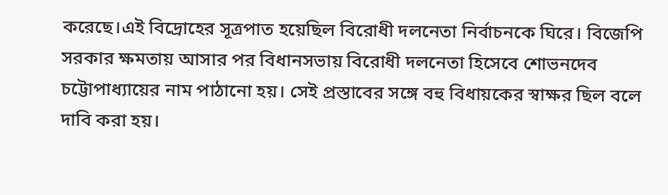করেছে।এই বিদ্রোহের সূত্রপাত হয়েছিল বিরোধী দলনেতা নির্বাচনকে ঘিরে। বিজেপি সরকার ক্ষমতায় আসার পর বিধানসভায় বিরোধী দলনেতা হিসেবে শোভনদেব চট্টোপাধ্যায়ের নাম পাঠানো হয়। সেই প্রস্তাবের সঙ্গে বহু বিধায়কের স্বাক্ষর ছিল বলে দাবি করা হয়।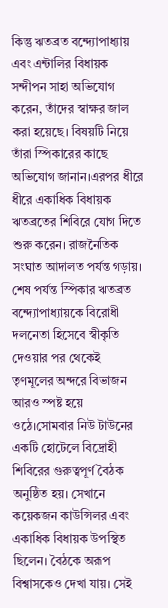কিন্তু ঋতব্রত বন্দ্যোপাধ্যায় এবং এন্টালির বিধায়ক সন্দীপন সাহা অভিযোগ করেন, তাঁদের স্বাক্ষর জাল করা হয়েছে। বিষয়টি নিয়ে তাঁরা স্পিকারের কাছে অভিযোগ জানান।এরপর ধীরে ধীরে একাধিক বিধায়ক ঋতব্রতের শিবিরে যোগ দিতে শুরু করেন। রাজনৈতিক সংঘাত আদালত পর্যন্ত গড়ায়। শেষ পর্যন্ত স্পিকার ঋতব্রত বন্দ্যোপাধ্যায়কে বিরোধী দলনেতা হিসেবে স্বীকৃতি দেওয়ার পর থেকেই তৃণমূলের অন্দরে বিভাজন আরও স্পষ্ট হয়ে ওঠে।সোমবার নিউ টাউনের একটি হোটেলে বিদ্রোহী শিবিরের গুরুত্বপূর্ণ বৈঠক অনুষ্ঠিত হয়। সেখানে কয়েকজন কাউন্সিলর এবং একাধিক বিধায়ক উপস্থিত ছিলেন। বৈঠকে অরূপ বিশ্বাসকেও দেখা যায়। সেই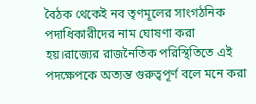বৈঠক থেকেই নব তৃণমূলের সাংগঠনিক পদাধিকারীদের নাম ঘোষণা করা হয়।রাজ্যের রাজনৈতিক পরিস্থিতিতে এই পদক্ষেপকে অত্যন্ত গুরুত্বপূর্ণ বলে মনে করা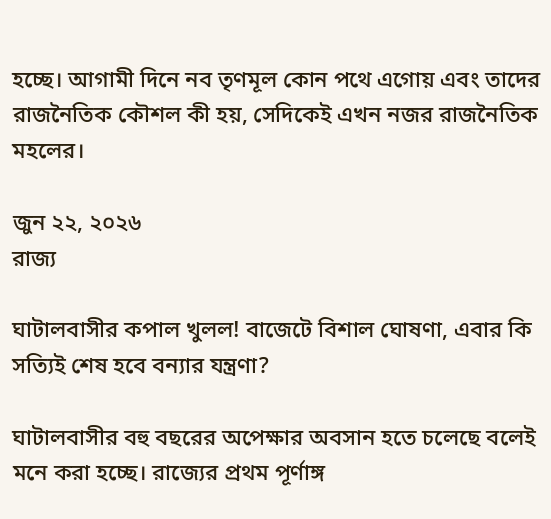হচ্ছে। আগামী দিনে নব তৃণমূল কোন পথে এগোয় এবং তাদের রাজনৈতিক কৌশল কী হয়, সেদিকেই এখন নজর রাজনৈতিক মহলের।

জুন ২২, ২০২৬
রাজ্য

ঘাটালবাসীর কপাল খুলল! বাজেটে বিশাল ঘোষণা, এবার কি সত্যিই শেষ হবে বন্যার যন্ত্রণা?

ঘাটালবাসীর বহু বছরের অপেক্ষার অবসান হতে চলেছে বলেই মনে করা হচ্ছে। রাজ্যের প্রথম পূর্ণাঙ্গ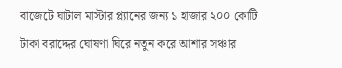বাজেটে ঘাটাল মাস্টার প্ল্যানের জন্য ১ হাজার ২০০ কোটি টাকা বরাদ্দের ঘোষণা ঘিরে নতুন করে আশার সঞ্চার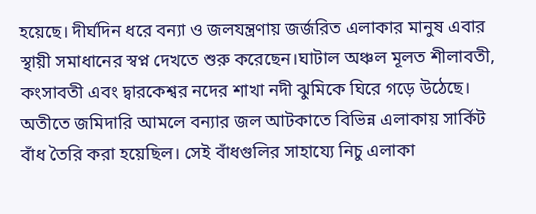হয়েছে। দীর্ঘদিন ধরে বন্যা ও জলযন্ত্রণায় জর্জরিত এলাকার মানুষ এবার স্থায়ী সমাধানের স্বপ্ন দেখতে শুরু করেছেন।ঘাটাল অঞ্চল মূলত শীলাবতী, কংসাবতী এবং দ্বারকেশ্বর নদের শাখা নদী ঝুমিকে ঘিরে গড়ে উঠেছে। অতীতে জমিদারি আমলে বন্যার জল আটকাতে বিভিন্ন এলাকায় সার্কিট বাঁধ তৈরি করা হয়েছিল। সেই বাঁধগুলির সাহায্যে নিচু এলাকা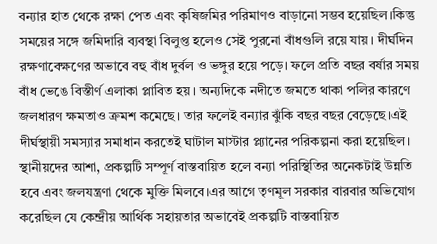বন্যার হাত থেকে রক্ষা পেত এবং কৃষিজমির পরিমাণও বাড়ানো সম্ভব হয়েছিল।কিন্তু সময়ের সঙ্গে জমিদারি ব্যবস্থা বিলুপ্ত হলেও সেই পুরনো বাঁধগুলি রয়ে যায়। দীর্ঘদিন রক্ষণাবেক্ষণের অভাবে বহু বাঁধ দুর্বল ও ভঙ্গুর হয়ে পড়ে। ফলে প্রতি বছর বর্ষার সময় বাঁধ ভেঙে বিস্তীর্ণ এলাকা প্লাবিত হয়। অন্যদিকে নদীতে জমতে থাকা পলির কারণে জলধারণ ক্ষমতাও ক্রমশ কমেছে। তার ফলেই বন্যার ঝুঁকি বছর বছর বেড়েছে।এই দীর্ঘস্থায়ী সমস্যার সমাধান করতেই ঘাটাল মাস্টার প্ল্যানের পরিকল্পনা করা হয়েছিল। স্থানীয়দের আশা, প্রকল্পটি সম্পূর্ণ বাস্তবায়িত হলে বন্যা পরিস্থিতির অনেকটাই উন্নতি হবে এবং জলযন্ত্রণা থেকে মুক্তি মিলবে।এর আগে তৃণমূল সরকার বারবার অভিযোগ করেছিল যে কেন্দ্রীয় আর্থিক সহায়তার অভাবেই প্রকল্পটি বাস্তবায়িত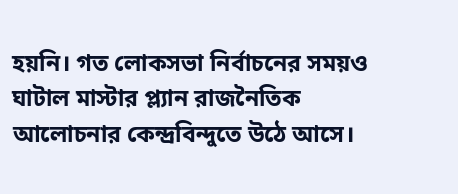হয়নি। গত লোকসভা নির্বাচনের সময়ও ঘাটাল মাস্টার প্ল্যান রাজনৈতিক আলোচনার কেন্দ্রবিন্দুতে উঠে আসে।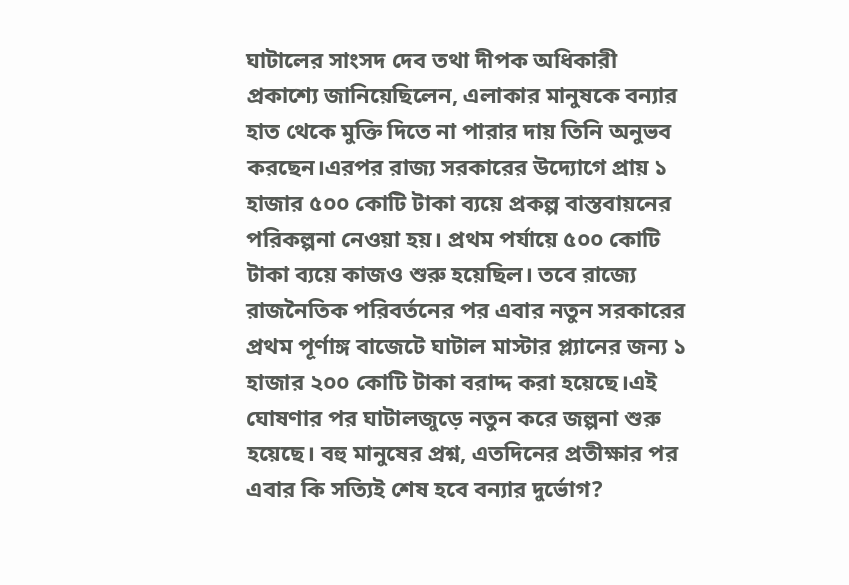ঘাটালের সাংসদ দেব তথা দীপক অধিকারী প্রকাশ্যে জানিয়েছিলেন, এলাকার মানুষকে বন্যার হাত থেকে মুক্তি দিতে না পারার দায় তিনি অনুভব করছেন।এরপর রাজ্য সরকারের উদ্যোগে প্রায় ১ হাজার ৫০০ কোটি টাকা ব্যয়ে প্রকল্প বাস্তবায়নের পরিকল্পনা নেওয়া হয়। প্রথম পর্যায়ে ৫০০ কোটি টাকা ব্যয়ে কাজও শুরু হয়েছিল। তবে রাজ্যে রাজনৈতিক পরিবর্তনের পর এবার নতুন সরকারের প্রথম পূর্ণাঙ্গ বাজেটে ঘাটাল মাস্টার প্ল্যানের জন্য ১ হাজার ২০০ কোটি টাকা বরাদ্দ করা হয়েছে।এই ঘোষণার পর ঘাটালজুড়ে নতুন করে জল্পনা শুরু হয়েছে। বহু মানুষের প্রশ্ন, এতদিনের প্রতীক্ষার পর এবার কি সত্যিই শেষ হবে বন্যার দুর্ভোগ?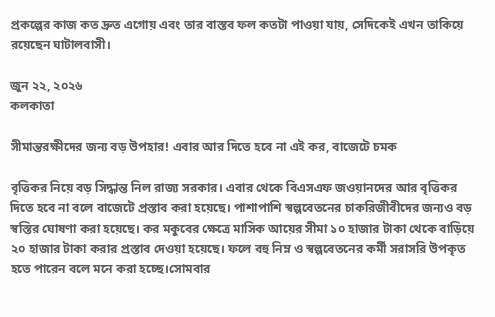প্রকল্পের কাজ কত দ্রুত এগোয় এবং তার বাস্তব ফল কতটা পাওয়া যায়, সেদিকেই এখন তাকিয়ে রয়েছেন ঘাটালবাসী।

জুন ২২, ২০২৬
কলকাতা

সীমান্তরক্ষীদের জন্য বড় উপহার! এবার আর দিতে হবে না এই কর, বাজেটে চমক

বৃত্তিকর নিয়ে বড় সিদ্ধান্ত নিল রাজ্য সরকার। এবার থেকে বিএসএফ জওয়ানদের আর বৃত্তিকর দিতে হবে না বলে বাজেটে প্রস্তাব করা হয়েছে। পাশাপাশি স্বল্পবেতনের চাকরিজীবীদের জন্যও বড় স্বস্তির ঘোষণা করা হয়েছে। কর মকুবের ক্ষেত্রে মাসিক আয়ের সীমা ১০ হাজার টাকা থেকে বাড়িয়ে ২০ হাজার টাকা করার প্রস্তাব দেওয়া হয়েছে। ফলে বহু নিম্ন ও স্বল্পবেতনের কর্মী সরাসরি উপকৃত হতে পারেন বলে মনে করা হচ্ছে।সোমবার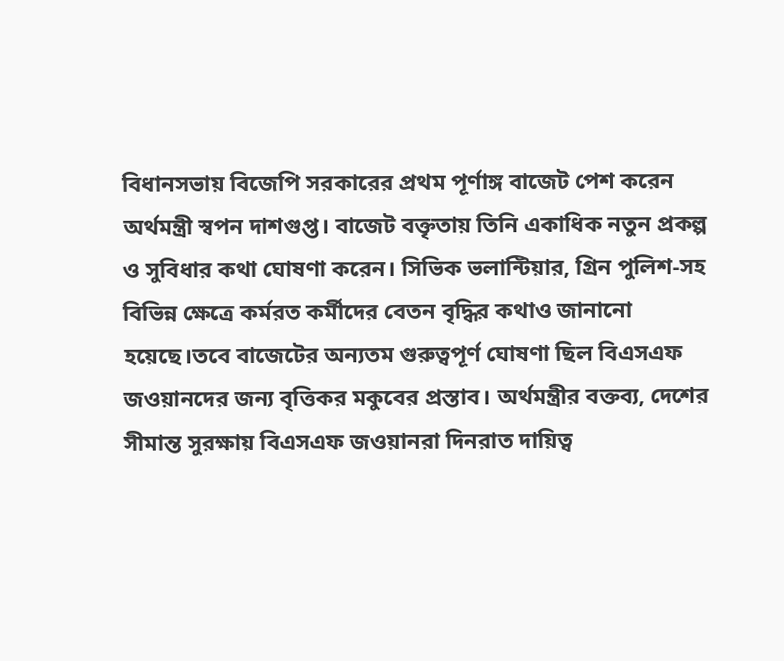বিধানসভায় বিজেপি সরকারের প্রথম পূর্ণাঙ্গ বাজেট পেশ করেন অর্থমন্ত্রী স্বপন দাশগুপ্ত। বাজেট বক্তৃতায় তিনি একাধিক নতুন প্রকল্প ও সুবিধার কথা ঘোষণা করেন। সিভিক ভলান্টিয়ার, গ্রিন পুলিশ-সহ বিভিন্ন ক্ষেত্রে কর্মরত কর্মীদের বেতন বৃদ্ধির কথাও জানানো হয়েছে।তবে বাজেটের অন্যতম গুরুত্বপূর্ণ ঘোষণা ছিল বিএসএফ জওয়ানদের জন্য বৃত্তিকর মকুবের প্রস্তাব। অর্থমন্ত্রীর বক্তব্য, দেশের সীমান্ত সুরক্ষায় বিএসএফ জওয়ানরা দিনরাত দায়িত্ব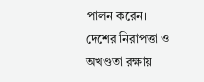পালন করেন। দেশের নিরাপত্তা ও অখণ্ডতা রক্ষায়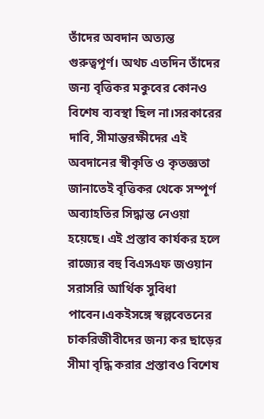তাঁদের অবদান অত্যন্ত গুরুত্বপূর্ণ। অথচ এতদিন তাঁদের জন্য বৃত্তিকর মকুবের কোনও বিশেষ ব্যবস্থা ছিল না।সরকারের দাবি, সীমান্তরক্ষীদের এই অবদানের স্বীকৃতি ও কৃতজ্ঞতা জানাতেই বৃত্তিকর থেকে সম্পূর্ণ অব্যাহতির সিদ্ধান্ত নেওয়া হয়েছে। এই প্রস্তাব কার্যকর হলে রাজ্যের বহু বিএসএফ জওয়ান সরাসরি আর্থিক সুবিধা পাবেন।একইসঙ্গে স্বল্পবেতনের চাকরিজীবীদের জন্য কর ছাড়ের সীমা বৃদ্ধি করার প্রস্তাবও বিশেষ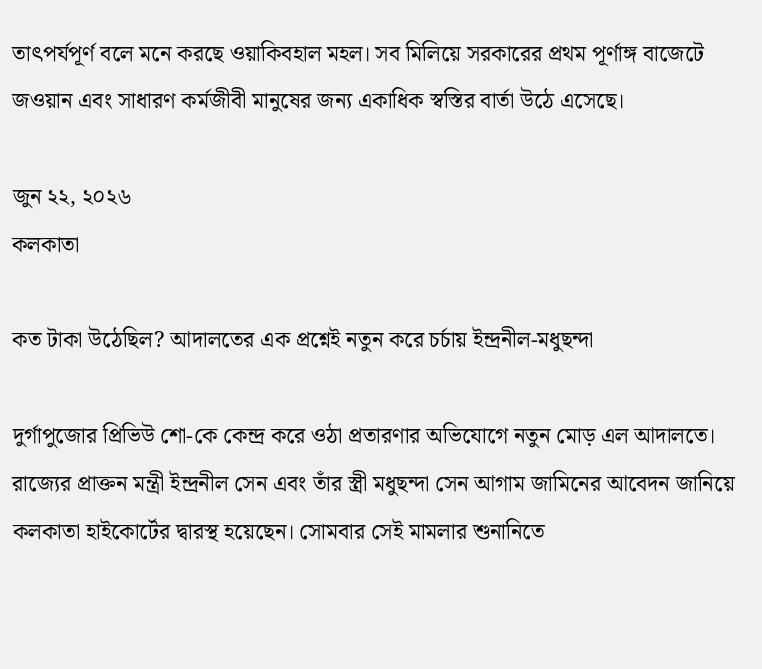তাৎপর্যপূর্ণ বলে মনে করছে ওয়াকিবহাল মহল। সব মিলিয়ে সরকারের প্রথম পূর্ণাঙ্গ বাজেটে জওয়ান এবং সাধারণ কর্মজীবী মানুষের জন্য একাধিক স্বস্তির বার্তা উঠে এসেছে।

জুন ২২, ২০২৬
কলকাতা

কত টাকা উঠেছিল? আদালতের এক প্রশ্নেই নতুন করে চর্চায় ইন্দ্রনীল-মধুছন্দা

দুর্গাপুজোর প্রিভিউ শো-কে কেন্দ্র করে ওঠা প্রতারণার অভিযোগে নতুন মোড় এল আদালতে। রাজ্যের প্রাক্তন মন্ত্রী ইন্দ্রনীল সেন এবং তাঁর স্ত্রী মধুছন্দা সেন আগাম জামিনের আবেদন জানিয়ে কলকাতা হাইকোর্টের দ্বারস্থ হয়েছেন। সোমবার সেই মামলার শুনানিতে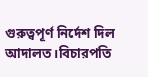গুরুত্বপূর্ণ নির্দেশ দিল আদালত।বিচারপতি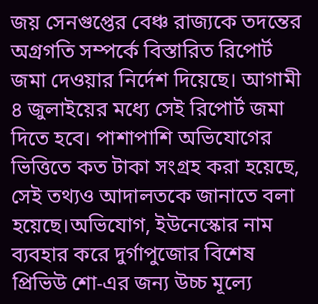জয় সেনগুপ্তের বেঞ্চ রাজ্যকে তদন্তের অগ্রগতি সম্পর্কে বিস্তারিত রিপোর্ট জমা দেওয়ার নির্দেশ দিয়েছে। আগামী ৪ জুলাইয়ের মধ্যে সেই রিপোর্ট জমা দিতে হবে। পাশাপাশি অভিযোগের ভিত্তিতে কত টাকা সংগ্রহ করা হয়েছে, সেই তথ্যও আদালতকে জানাতে বলা হয়েছে।অভিযোগ, ইউনেস্কোর নাম ব্যবহার করে দুর্গাপুজোর বিশেষ প্রিভিউ শো-এর জন্য উচ্চ মূল্যে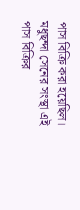পাস বিক্রি করা হয়েছিল। মধুছন্দা সেনের সংস্থা এই পাস বিক্রির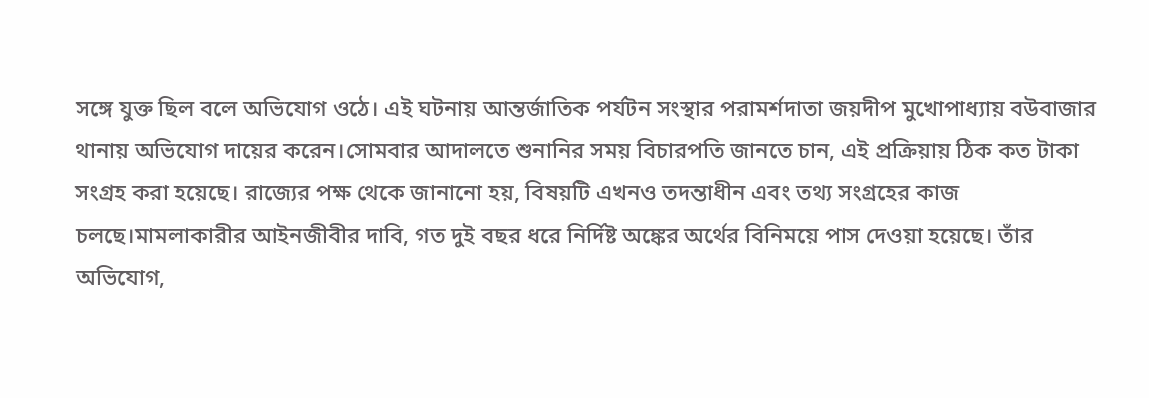সঙ্গে যুক্ত ছিল বলে অভিযোগ ওঠে। এই ঘটনায় আন্তর্জাতিক পর্যটন সংস্থার পরামর্শদাতা জয়দীপ মুখোপাধ্যায় বউবাজার থানায় অভিযোগ দায়ের করেন।সোমবার আদালতে শুনানির সময় বিচারপতি জানতে চান, এই প্রক্রিয়ায় ঠিক কত টাকা সংগ্রহ করা হয়েছে। রাজ্যের পক্ষ থেকে জানানো হয়, বিষয়টি এখনও তদন্তাধীন এবং তথ্য সংগ্রহের কাজ চলছে।মামলাকারীর আইনজীবীর দাবি, গত দুই বছর ধরে নির্দিষ্ট অঙ্কের অর্থের বিনিময়ে পাস দেওয়া হয়েছে। তাঁর অভিযোগ,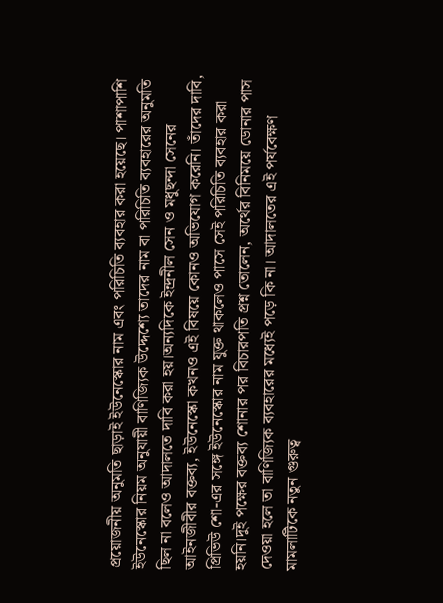প্রয়োজনীয় অনুমতি ছাড়াই ইউনেস্কোর নাম এবং পরিচিতি ব্যবহার করা হয়েছে। পাশাপাশি ইউনেস্কোর নিয়ম অনুযায়ী বাণিজ্যিক উদ্দেশ্যে তাদের নাম বা পরিচিতি ব্যবহারের অনুমতি ছিল না বলেও আদালতে দাবি করা হয়।অন্যদিকে ইন্দ্রনীল সেন ও মধুছন্দা সেনের আইনজীবীর বক্তব্য, ইউনেস্কো কখনও এই বিষয়ে কোনও অভিযোগ করেনি। তাঁদের দাবি, প্রিভিউ শো-এর সঙ্গে ইউনেস্কোর নাম যুক্ত থাকলেও পাসে সেই পরিচিতি ব্যবহার করা হয়নি।দুই পক্ষের বক্তব্য শোনার পর বিচারপতি প্রশ্ন তোলেন, অর্থের বিনিময়ে ডোনার পাস দেওয়া হলে তা বাণিজ্যিক ব্যবহারের মধ্যেই পড়ে কি না। আদালতের এই পর্যবেক্ষণ মামলাটিকে নতুন গুরুত্ব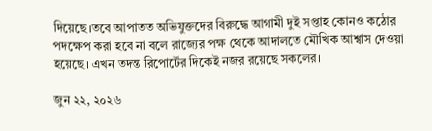দিয়েছে।তবে আপাতত অভিযুক্তদের বিরুদ্ধে আগামী দুই সপ্তাহ কোনও কঠোর পদক্ষেপ করা হবে না বলে রাজ্যের পক্ষ থেকে আদালতে মৌখিক আশ্বাস দেওয়া হয়েছে। এখন তদন্ত রিপোর্টের দিকেই নজর রয়েছে সকলের।

জুন ২২, ২০২৬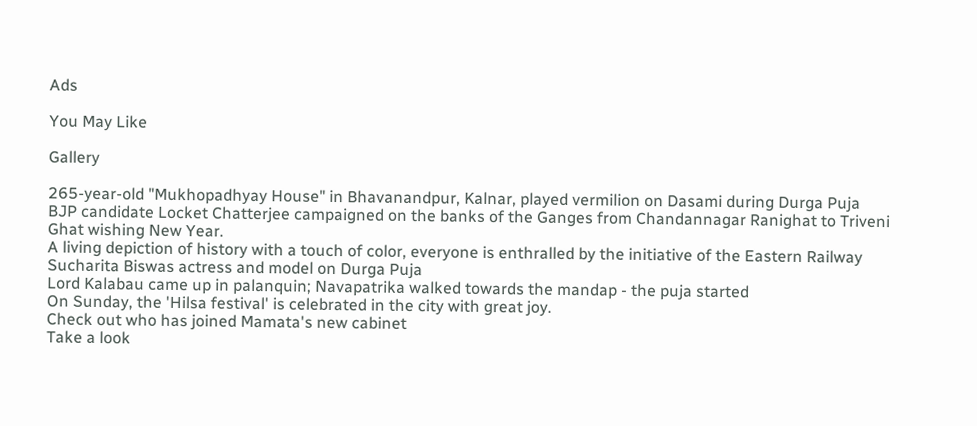Ads

You May Like

Gallery

265-year-old "Mukhopadhyay House" in Bhavanandpur, Kalnar, played vermilion on Dasami during Durga Puja
BJP candidate Locket Chatterjee campaigned on the banks of the Ganges from Chandannagar Ranighat to Triveni Ghat wishing New Year.
A living depiction of history with a touch of color, everyone is enthralled by the initiative of the Eastern Railway
Sucharita Biswas actress and model on Durga Puja
Lord Kalabau came up in palanquin; Navapatrika walked towards the mandap - the puja started
On Sunday, the 'Hilsa festival' is celebrated in the city with great joy.
Check out who has joined Mamata's new cabinet
Take a look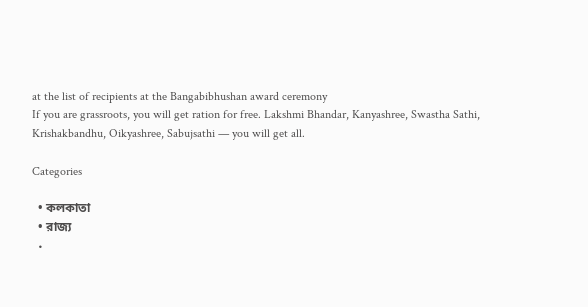at the list of recipients at the Bangabibhushan award ceremony
If you are grassroots, you will get ration for free. Lakshmi Bhandar, Kanyashree, Swastha Sathi, Krishakbandhu, Oikyashree, Sabujsathi — you will get all.

Categories

  • কলকাতা
  • রাজ্য
  •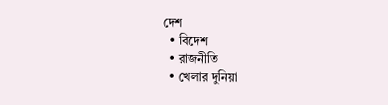দেশ
  • বিদেশ
  • রাজনীতি
  • খেলার দুনিয়া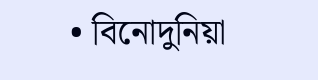• বিনোদুনিয়া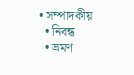• সম্পাদকীয়
  • নিবন্ধ
  • ভ্রমণ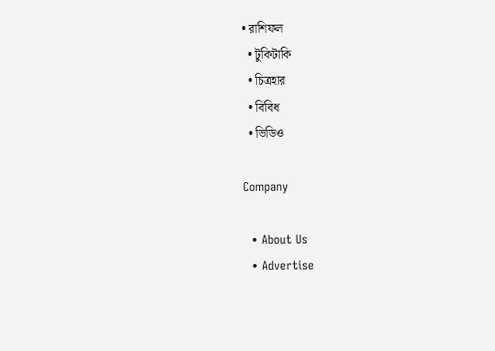• রাশিফল
  • টুকিটাকি
  • চিত্রহার
  • বিবিধ
  • ভিডিও

Company

  • About Us
  • Advertise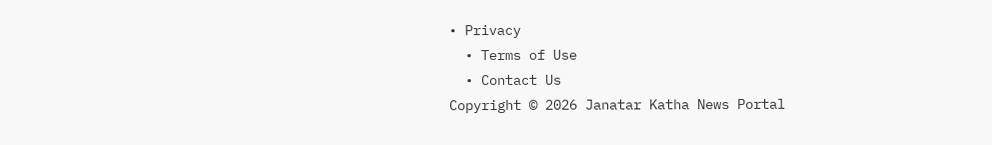• Privacy
  • Terms of Use
  • Contact Us
Copyright © 2026 Janatar Katha News Portal